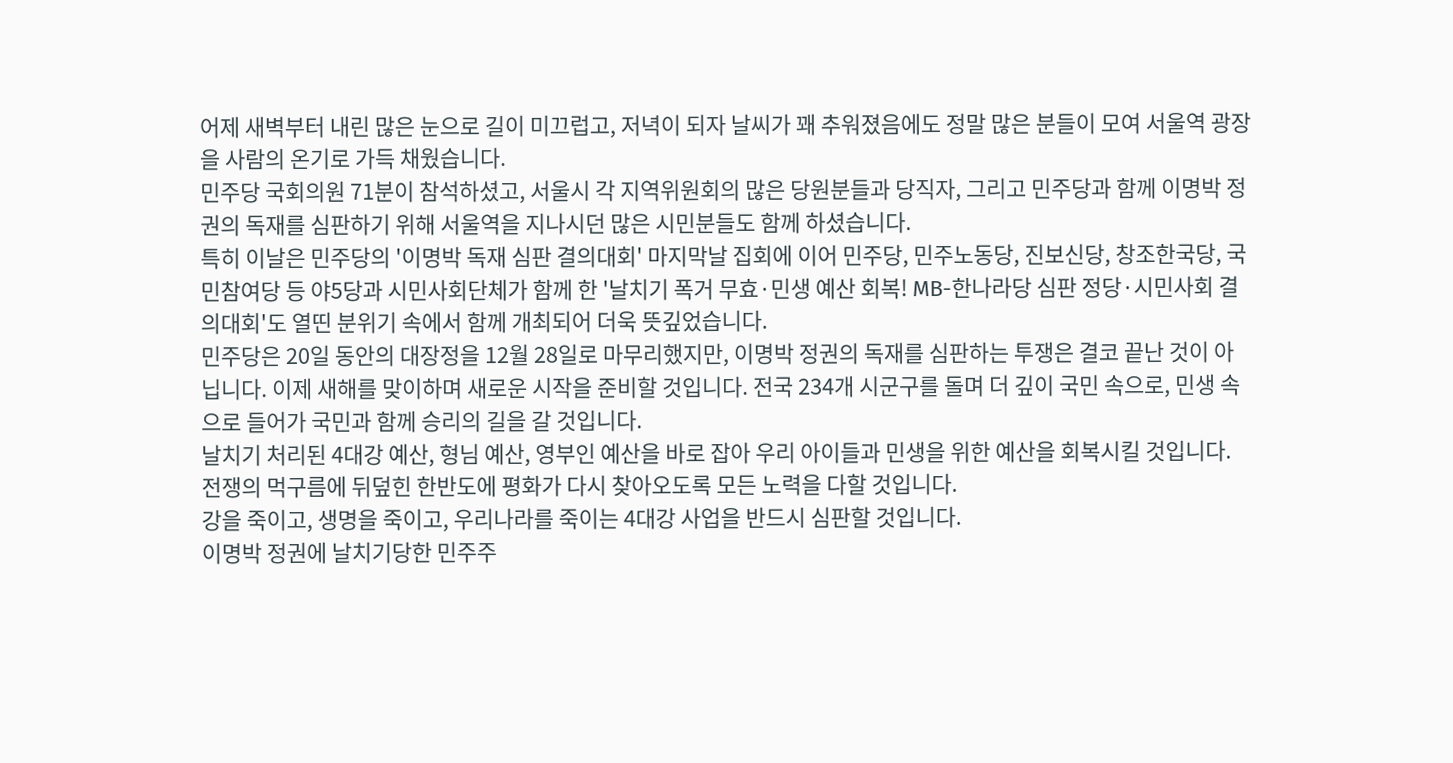어제 새벽부터 내린 많은 눈으로 길이 미끄럽고, 저녁이 되자 날씨가 꽤 추워졌음에도 정말 많은 분들이 모여 서울역 광장을 사람의 온기로 가득 채웠습니다.
민주당 국회의원 71분이 참석하셨고, 서울시 각 지역위원회의 많은 당원분들과 당직자, 그리고 민주당과 함께 이명박 정권의 독재를 심판하기 위해 서울역을 지나시던 많은 시민분들도 함께 하셨습니다.
특히 이날은 민주당의 '이명박 독재 심판 결의대회' 마지막날 집회에 이어 민주당, 민주노동당, 진보신당, 창조한국당, 국민참여당 등 야5당과 시민사회단체가 함께 한 '날치기 폭거 무효·민생 예산 회복! MB-한나라당 심판 정당·시민사회 결의대회'도 열띤 분위기 속에서 함께 개최되어 더욱 뜻깊었습니다.
민주당은 20일 동안의 대장정을 12월 28일로 마무리했지만, 이명박 정권의 독재를 심판하는 투쟁은 결코 끝난 것이 아닙니다. 이제 새해를 맞이하며 새로운 시작을 준비할 것입니다. 전국 234개 시군구를 돌며 더 깊이 국민 속으로, 민생 속으로 들어가 국민과 함께 승리의 길을 갈 것입니다.
날치기 처리된 4대강 예산, 형님 예산, 영부인 예산을 바로 잡아 우리 아이들과 민생을 위한 예산을 회복시킬 것입니다.
전쟁의 먹구름에 뒤덮힌 한반도에 평화가 다시 찾아오도록 모든 노력을 다할 것입니다.
강을 죽이고, 생명을 죽이고, 우리나라를 죽이는 4대강 사업을 반드시 심판할 것입니다.
이명박 정권에 날치기당한 민주주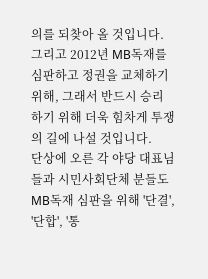의를 되찾아 올 것입니다.
그리고 2012년 MB독재를 심판하고 정권을 교체하기 위해, 그래서 반드시 승리하기 위해 더욱 힘차게 투쟁의 길에 나설 것입니다.
단상에 오른 각 야당 대표님들과 시민사회단체 분들도 MB독재 심판을 위해 '단결', '단합', '통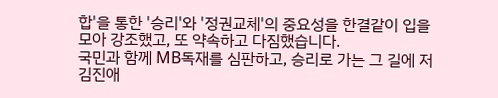합'을 통한 '승리'와 '정권교체'의 중요성을 한결같이 입을 모아 강조했고, 또 약속하고 다짐했습니다.
국민과 함께 MB독재를 심판하고, 승리로 가는 그 길에 저 김진애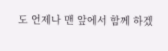도 언제나 맨 앞에서 함께 하겠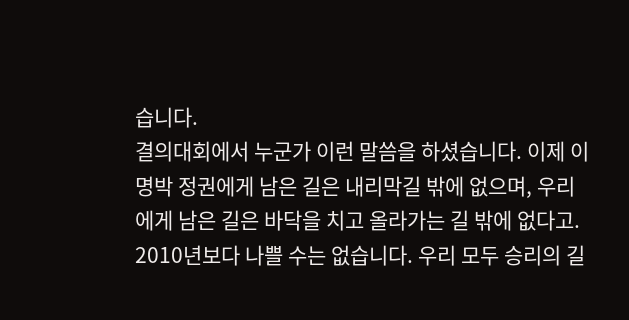습니다.
결의대회에서 누군가 이런 말씀을 하셨습니다. 이제 이명박 정권에게 남은 길은 내리막길 밖에 없으며, 우리에게 남은 길은 바닥을 치고 올라가는 길 밖에 없다고.
2010년보다 나쁠 수는 없습니다. 우리 모두 승리의 길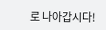로 나아갑시다!